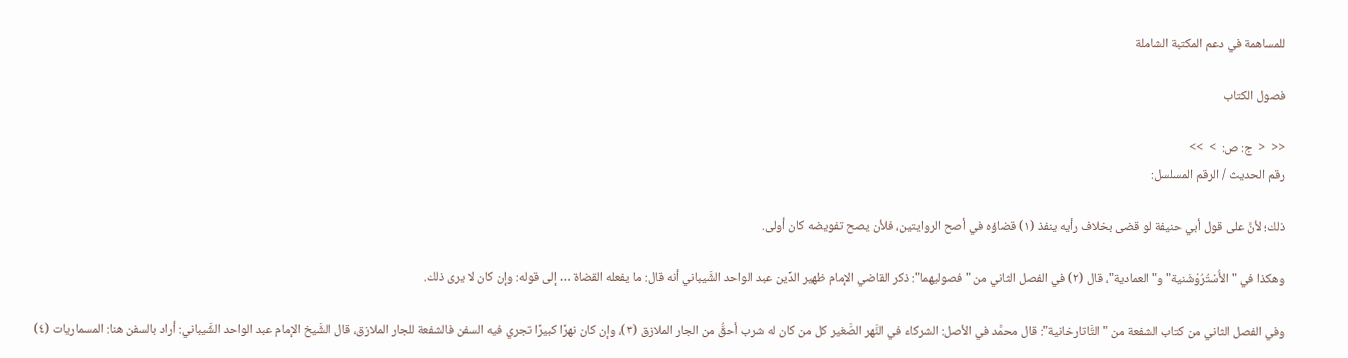للمساهمة في دعم المكتبة الشاملة

فصول الكتاب

<<  <  ج: ص:  >  >>
رقم الحديث / الرقم المسلسل:

ذلك؛ لأنَّ على قول أبي حنيفة لو قضى بخلاف رأيه ينفذ (١) قضاؤه في أصح الروايتين، فلأن يصح تفويضه كان أولى.

وهكذا في "الأُسْتُرُوْشَنية" و"العمادية"، قال (٢) في الفصل الثاني من "فصوليهما": ذكر القاضي الإمام ظهير الدِّين عبد الواحد الشَّيباني أنه قال: ما يفعله القضاة … إلى قوله: وإن كان لا يرى ذلك.

وفي الفصل الثاني من كتاب الشفعة من "التَّاتارخانية": قال محمَّد في الأصل: الشركاء في النَّهر الصَّغير كل من كان له شرب أحقُّ من الجار الملازق (٣)، وإن كان نهرًا كبيرًا تجري فيه السفن فالشفعة للجار الملازق، قال الشَّيخ الإمام عبد الواحد الشَّيباني: أراد بالسفن هنا: المسماريات (٤)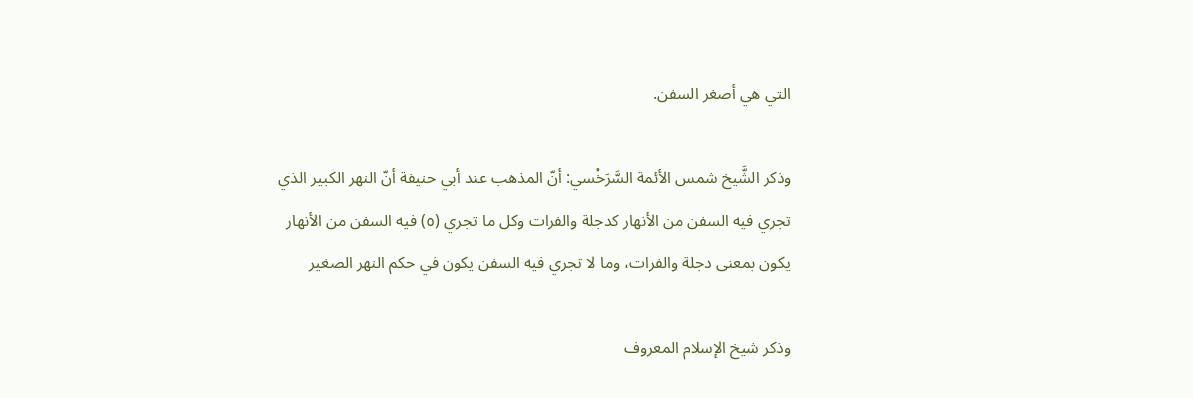التي هي أصغر السفن.

وذكر الشَّيخ شمس الأئمة السَّرَخْسي: أنّ المذهب عند أبي حنيفة أنّ النهر الكبير الذي تجري فيه السفن من الأنهار كدجلة والفرات وكل ما تجري (٥) فيه السفن من الأنهار يكون بمعنى دجلة والفرات، وما لا تجري فيه السفن يكون في حكم النهر الصغير

وذكر شيخ الإسلام المعروف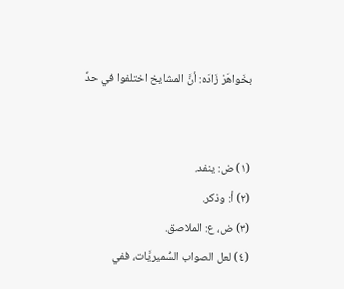بخَواهَرْ زَادَه: أنَّ المشايخ اختلفوا في حدِّ


(١) ض: ينفد.
(٢) أ: وذكر.
(٣) ض، ع: الملاصق.
(٤) لعل الصواب السُّميريَّات، ففي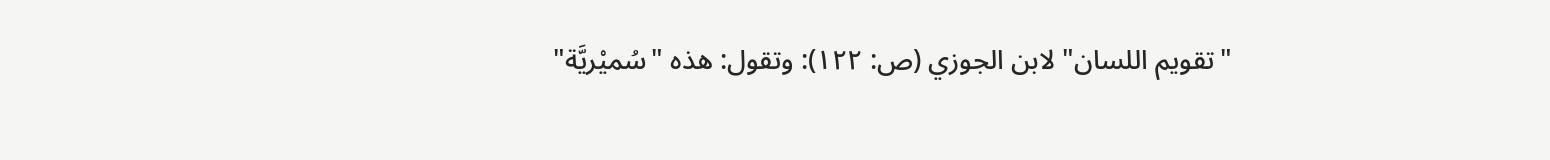"تقويم اللسان" لابن الجوزي (ص: ١٢٢): وتقول: هذه "سُميْريَّة"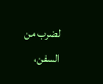لضرب من السفن،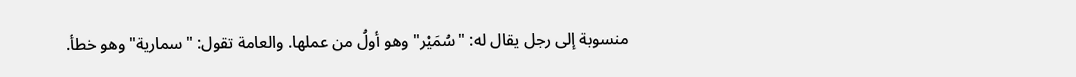منسوبة إلى رجل يقال له: "سُمَيْر" وهو أولُ من عملها. والعامة تقول: "سمارية" وهو خطأ.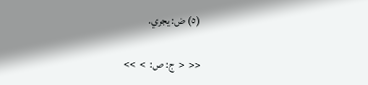(٥) ض: يجري.

<<  <  ج: ص:  >  >>